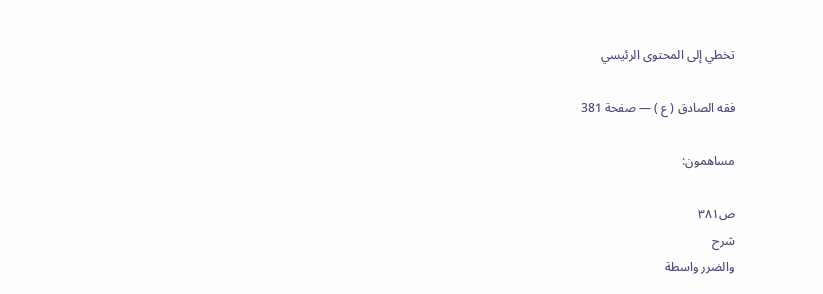تخطي إلى المحتوى الرئيسي

فقه الصادق ( ع ) — صفحة 381

مساهمون:

ص٣٨١
شرح
والضرر واسطة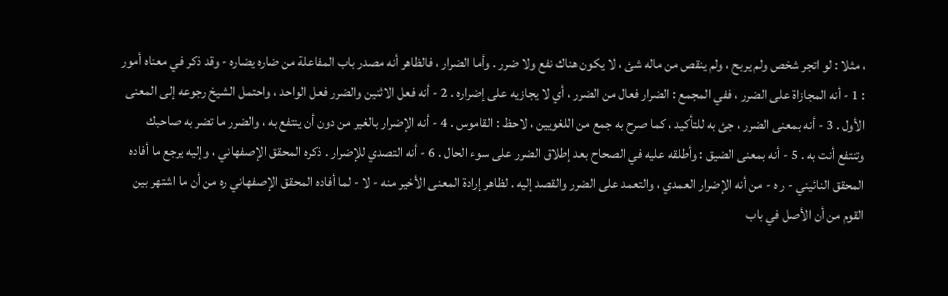، مثلا : لو اتجر شخص ولم يربح ، ولم ينقص من ماله شئ ، لا يكون هناك نفع ولا ضرر . وأما الضرار ، فالظاهر أنه مصدر باب المفاعلة من ضاره يضاره - وقد ذكر في معناه أمور : 1 - أنه المجازاة على الضرر ، ففي المجمع : الضرار فعال من الضرر ، أي لا يجازيه على إضراره . 2 - أنه فعل الاثنين والضرر فعل الواحد ، واحتمل الشيخ رجوعه إلى المعنى الأول . 3 - أنه بمعنى الضرر ، جئ به للتأكيد ، كما صرح به جمع من اللغويين ، لاحظ : القاموس . 4 - أنه الإضرار بالغير من دون أن ينتفع به ، والضرر ما تضر به صاحبك وتنتفع أنت به . 5 - أنه بمعنى الضيق : وأطلقه عليه في الصحاح بعد إطلاق الضرر على سوء الحال . 6 - أنه التصدي للإضرار . ذكره المحقق الإصفهاني ، وإليه يرجع ما أفاده المحقق النائيني - ر ه - من أنه الإضرار العمدي ، والتعمد على الضرر والقصد إليه . لظاهر إرادة المعنى الأخير منه - لا - لما أفاده المحقق الإصفهاني ره من أن ما اشتهر بين القوم من أن الأصل في باب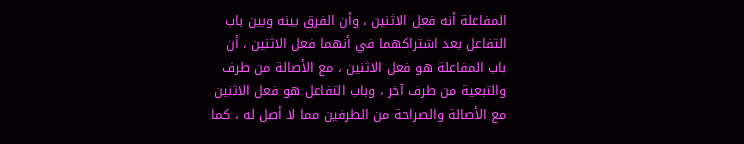المفاعلة أنه فعل الاثنين ، وأن الفرق بينه وبين باب التفاعل بعد اشتراكهما في أنهما فعل الاثنين ، أن باب المفاعلة هو فعل الاثنين ، مع الأصالة من طرف والتبعية من طرف آخر ، وباب التفاعل هو فعل الاثنين مع الأصالة والصراحة من الطرفين مما لا أصل له ، كما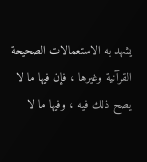يشهد به الاستعمالات الصحيحة القرآنية وغيرها ، فإن فيها ما لا يصح ذلك فيه ، وفيها ما لا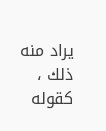يراد منه ذلك ، كقوله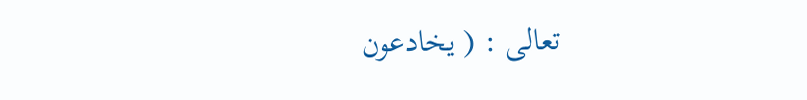تعالى : ( يخادعون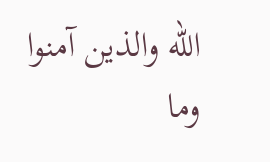الله والذين آمنوا وما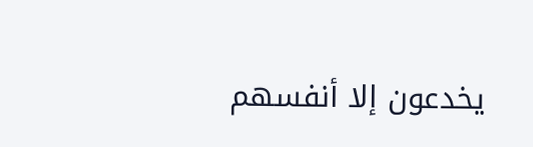يخدعون إلا أنفسهم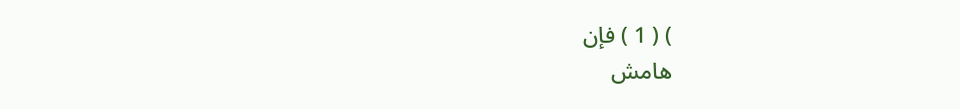) ( 1 ) فإن
هامش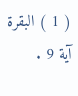( 1 ) البقرة آية 9 .